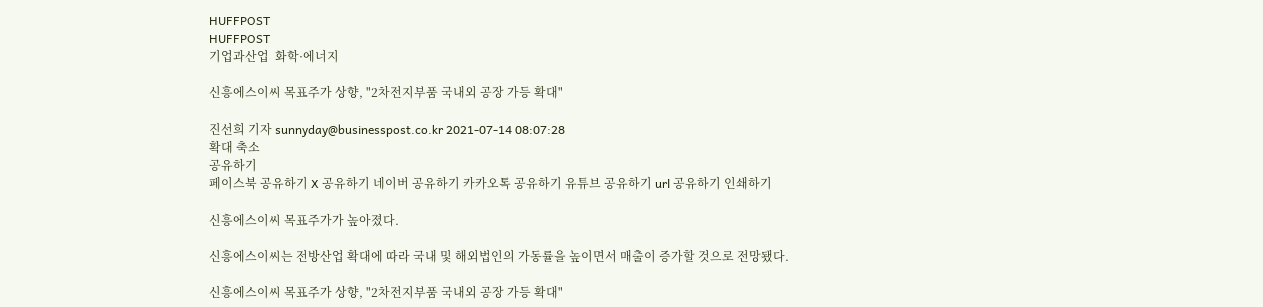HUFFPOST
HUFFPOST
기업과산업  화학·에너지

신흥에스이씨 목표주가 상향, "2차전지부품 국내외 공장 가등 확대"

진선희 기자 sunnyday@businesspost.co.kr 2021-07-14 08:07:28
확대 축소
공유하기
페이스북 공유하기 X 공유하기 네이버 공유하기 카카오톡 공유하기 유튜브 공유하기 url 공유하기 인쇄하기

신흥에스이씨 목표주가가 높아졌다.

신흥에스이씨는 전방산업 확대에 따라 국내 및 해외법인의 가동률을 높이면서 매출이 증가할 것으로 전망됐다.

신흥에스이씨 목표주가 상향, "2차전지부품 국내외 공장 가등 확대"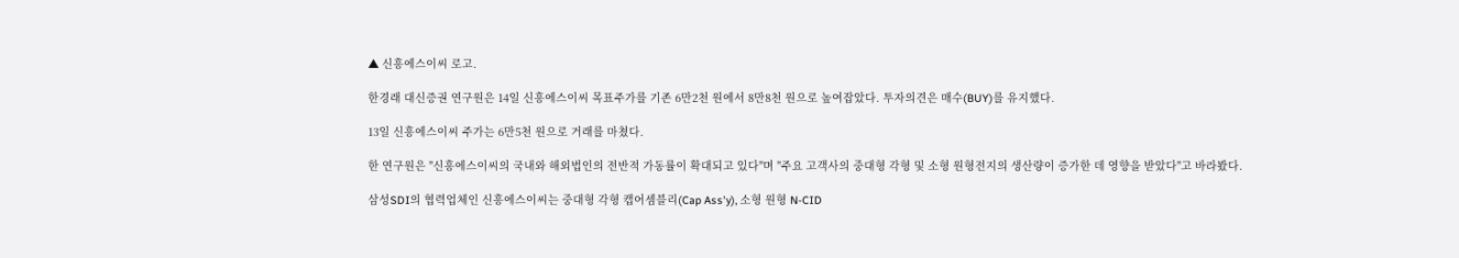▲ 신흥에스이씨 로고.

한경래 대신증권 연구원은 14일 신흥에스이씨 목표주가를 기존 6만2천 원에서 8만8천 원으로 높여잡았다. 투자의견은 매수(BUY)를 유지했다.

13일 신흥에스이씨 주가는 6만5천 원으로 거래를 마쳤다.

한 연구원은 "신흥에스이씨의 국내와 해외법인의 전반적 가동률이 확대되고 있다"며 "주요 고객사의 중대형 각형 및 소형 원형전지의 생산량이 증가한 데 영향을 받았다"고 바라봤다.

삼성SDI의 협력업체인 신흥에스이씨는 중대형 각형 캡어셈블리(Cap Ass'y), 소형 원형 N-CID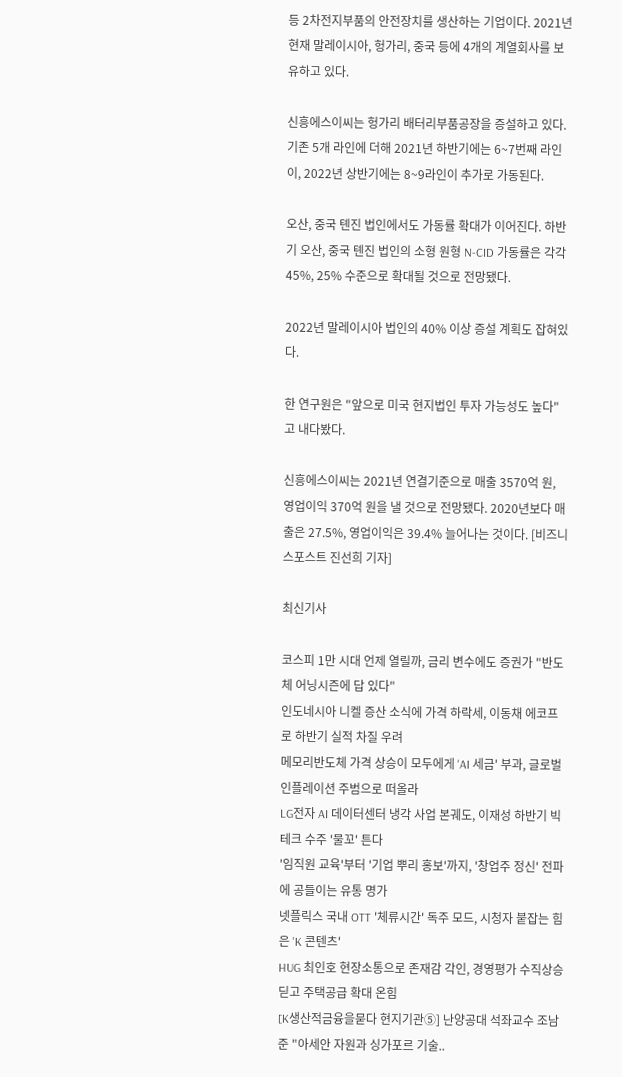등 2차전지부품의 안전장치를 생산하는 기업이다. 2021년 현재 말레이시아, 헝가리, 중국 등에 4개의 계열회사를 보유하고 있다.

신흥에스이씨는 헝가리 배터리부품공장을 증설하고 있다. 기존 5개 라인에 더해 2021년 하반기에는 6~7번째 라인이, 2022년 상반기에는 8~9라인이 추가로 가동된다.

오산, 중국 톈진 법인에서도 가동률 확대가 이어진다. 하반기 오산, 중국 톈진 법인의 소형 원형 N-CID 가동률은 각각 45%, 25% 수준으로 확대될 것으로 전망됐다.

2022년 말레이시아 법인의 40% 이상 증설 계획도 잡혀있다.

한 연구원은 "앞으로 미국 현지법인 투자 가능성도 높다"고 내다봤다.

신흥에스이씨는 2021년 연결기준으로 매출 3570억 원, 영업이익 370억 원을 낼 것으로 전망됐다. 2020년보다 매출은 27.5%, 영업이익은 39.4% 늘어나는 것이다. [비즈니스포스트 진선희 기자]

최신기사

코스피 1만 시대 언제 열릴까, 금리 변수에도 증권가 "반도체 어닝시즌에 답 있다"
인도네시아 니켈 증산 소식에 가격 하락세, 이동채 에코프로 하반기 실적 차질 우려
메모리반도체 가격 상승이 모두에게 'AI 세금' 부과, 글로벌 인플레이션 주범으로 떠올라
LG전자 AI 데이터센터 냉각 사업 본궤도, 이재성 하반기 빅테크 수주 '물꼬' 튼다
'임직원 교육'부터 '기업 뿌리 홍보'까지, '창업주 정신' 전파에 공들이는 유통 명가
넷플릭스 국내 OTT '체류시간' 독주 모드, 시청자 붙잡는 힘은 'K 콘텐츠'
HUG 최인호 현장소통으로 존재감 각인, 경영평가 수직상승 딛고 주택공급 확대 온힘
[K생산적금융을묻다 현지기관⑤] 난양공대 석좌교수 조남준 "아세안 자원과 싱가포르 기술..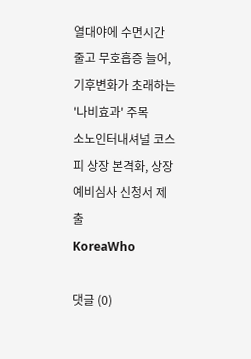열대야에 수면시간 줄고 무호흡증 늘어, 기후변화가 초래하는 '나비효과' 주목
소노인터내셔널 코스피 상장 본격화, 상장예비심사 신청서 제출
KoreaWho

댓글 (0)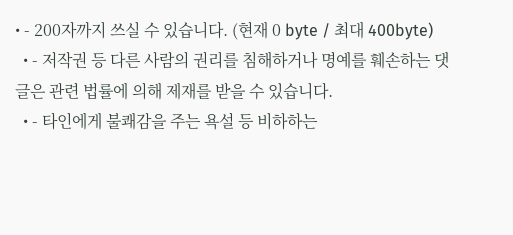• - 200자까지 쓰실 수 있습니다. (현재 0 byte / 최대 400byte)
  • - 저작권 등 다른 사람의 권리를 침해하거나 명예를 훼손하는 댓글은 관련 법률에 의해 제재를 받을 수 있습니다.
  • - 타인에게 불쾌감을 주는 욕설 등 비하하는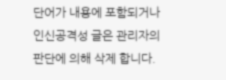단어가 내용에 포함되거나 인신공격성 글은 관리자의 판단에 의해 삭제 합니다.